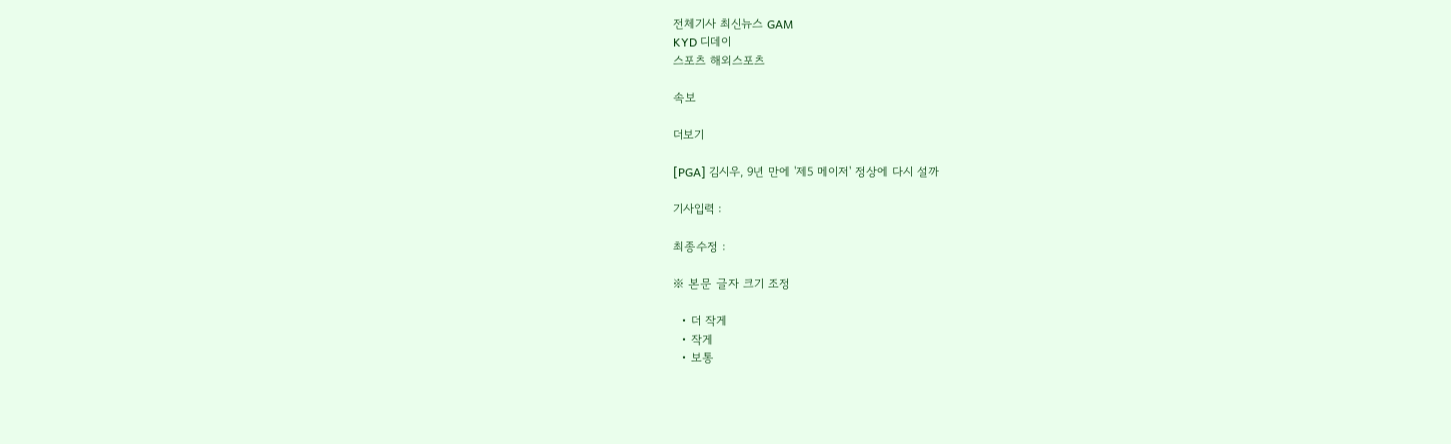전체기사 최신뉴스 GAM
KYD 디데이
스포츠 해외스포츠

속보

더보기

[PGA] 김시우, 9년 만에 '제5 메이저' 정상에 다시 설까

기사입력 :

최종수정 :

※ 본문 글자 크기 조정

  • 더 작게
  • 작게
  • 보통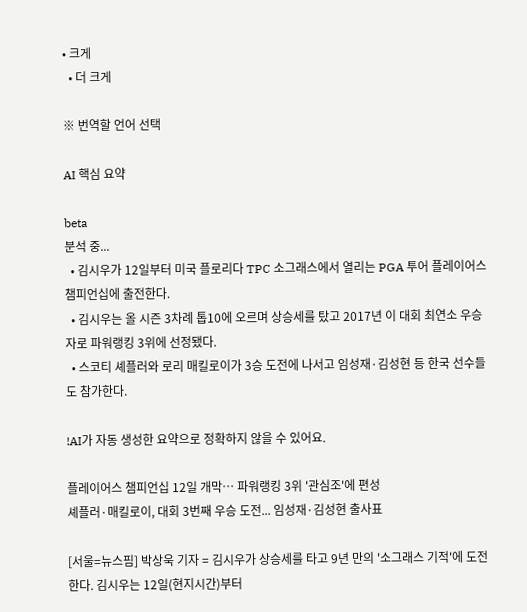• 크게
  • 더 크게

※ 번역할 언어 선택

AI 핵심 요약

beta
분석 중...
  • 김시우가 12일부터 미국 플로리다 TPC 소그래스에서 열리는 PGA 투어 플레이어스 챔피언십에 출전한다.
  • 김시우는 올 시즌 3차례 톱10에 오르며 상승세를 탔고 2017년 이 대회 최연소 우승자로 파워랭킹 3위에 선정됐다.
  • 스코티 셰플러와 로리 매킬로이가 3승 도전에 나서고 임성재·김성현 등 한국 선수들도 참가한다.

!AI가 자동 생성한 요약으로 정확하지 않을 수 있어요.

플레이어스 챔피언십 12일 개막… 파워랭킹 3위 '관심조'에 편성
셰플러·매킬로이, 대회 3번째 우승 도전... 임성재·김성현 출사표

[서울=뉴스핌] 박상욱 기자 = 김시우가 상승세를 타고 9년 만의 '소그래스 기적'에 도전한다. 김시우는 12일(현지시간)부터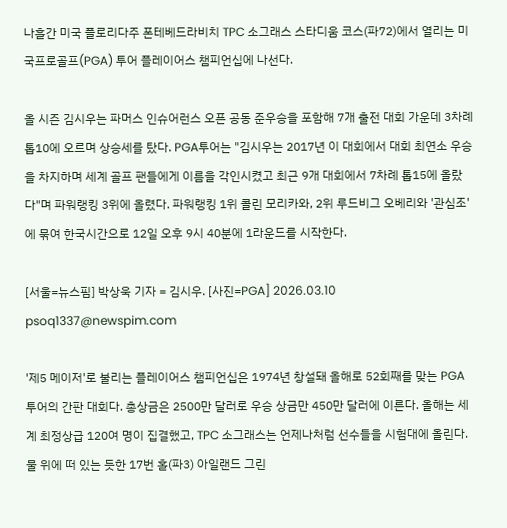나흘간 미국 플로리다주 폰테베드라비치 TPC 소그래스 스타디움 코스(파72)에서 열리는 미국프로골프(PGA) 투어 플레이어스 챔피언십에 나선다.

올 시즌 김시우는 파머스 인슈어런스 오픈 공동 준우승을 포함해 7개 출전 대회 가운데 3차례 톱10에 오르며 상승세를 탔다. PGA투어는 "김시우는 2017년 이 대회에서 대회 최연소 우승을 차지하며 세계 골프 팬들에게 이름을 각인시켰고 최근 9개 대회에서 7차례 톱15에 올랐다"며 파워랭킹 3위에 올렸다. 파워랭킹 1위 콜린 모리카와, 2위 루드비그 오베리와 '관심조'에 묶여 한국시간으로 12일 오후 9시 40분에 1라운드를 시작한다.

[서울=뉴스핌] 박상욱 기자 = 김시우. [사진=PGA] 2026.03.10 psoq1337@newspim.com

'제5 메이저'로 불리는 플레이어스 챔피언십은 1974년 창설돼 올해로 52회째를 맞는 PGA 투어의 간판 대회다. 총상금은 2500만 달러로 우승 상금만 450만 달러에 이른다. 올해는 세계 최정상급 120여 명이 집결했고, TPC 소그래스는 언제나처럼 선수들을 시험대에 올린다. 물 위에 떠 있는 듯한 17번 홀(파3) 아일랜드 그린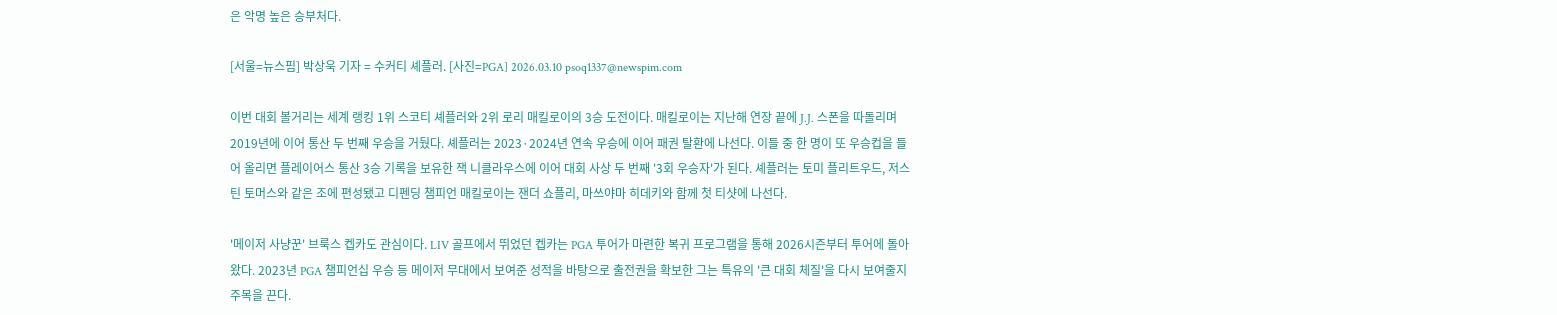은 악명 높은 승부처다.

[서울=뉴스핌] 박상욱 기자 = 수커티 셰플러. [사진=PGA] 2026.03.10 psoq1337@newspim.com

이번 대회 볼거리는 세계 랭킹 1위 스코티 셰플러와 2위 로리 매킬로이의 3승 도전이다. 매킬로이는 지난해 연장 끝에 J.J. 스폰을 따돌리며 2019년에 이어 통산 두 번째 우승을 거뒀다. 셰플러는 2023·2024년 연속 우승에 이어 패권 탈환에 나선다. 이들 중 한 명이 또 우승컵을 들어 올리면 플레이어스 통산 3승 기록을 보유한 잭 니클라우스에 이어 대회 사상 두 번째 '3회 우승자'가 된다. 셰플러는 토미 플리트우드, 저스틴 토머스와 같은 조에 편성됐고 디펜딩 챔피언 매킬로이는 잰더 쇼플리, 마쓰야마 히데키와 함께 첫 티샷에 나선다.

'메이저 사냥꾼' 브룩스 켑카도 관심이다. LIV 골프에서 뛰었던 켑카는 PGA 투어가 마련한 복귀 프로그램을 통해 2026시즌부터 투어에 돌아왔다. 2023년 PGA 챔피언십 우승 등 메이저 무대에서 보여준 성적을 바탕으로 출전권을 확보한 그는 특유의 '큰 대회 체질'을 다시 보여줄지 주목을 끈다.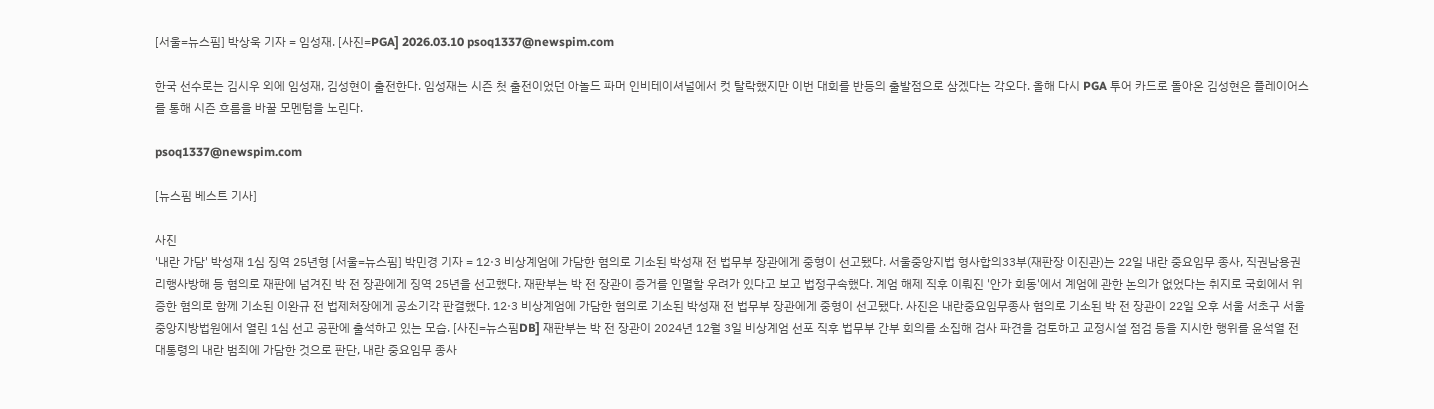[서울=뉴스핌] 박상욱 기자 = 임성재. [사진=PGA] 2026.03.10 psoq1337@newspim.com

한국 선수로는 김시우 외에 임성재, 김성현이 출전한다. 임성재는 시즌 첫 출전이었던 아놀드 파머 인비테이셔널에서 컷 탈락했지만 이번 대회를 반등의 출발점으로 삼겠다는 각오다. 올해 다시 PGA 투어 카드로 돌아온 김성현은 플레이어스를 통해 시즌 흐름을 바꿀 모멘텀을 노린다.

psoq1337@newspim.com

[뉴스핌 베스트 기사]

사진
'내란 가담' 박성재 1심 징역 25년형 [서울=뉴스핌] 박민경 기자 = 12·3 비상계엄에 가담한 혐의로 기소된 박성재 전 법무부 장관에게 중형이 선고됐다. 서울중앙지법 형사합의33부(재판장 이진관)는 22일 내란 중요임무 종사, 직권남용권리행사방해 등 혐의로 재판에 넘겨진 박 전 장관에게 징역 25년을 선고했다. 재판부는 박 전 장관이 증거를 인멸할 우려가 있다고 보고 법정구속했다. 계엄 해제 직후 이뤄진 '안가 회동'에서 계엄에 관한 논의가 없었다는 취지로 국회에서 위증한 혐의로 함께 기소된 이완규 전 법제처장에게 공소기각 판결했다. 12·3 비상계엄에 가담한 혐의로 기소된 박성재 전 법무부 장관에게 중형이 선고됐다. 사진은 내란중요임무종사 혐의로 기소된 박 전 장관이 22일 오후 서울 서초구 서울중앙지방법원에서 열린 1심 선고 공판에 출석하고 있는 모습. [사진=뉴스핌DB] 재판부는 박 전 장관이 2024년 12월 3일 비상계엄 선포 직후 법무부 간부 회의를 소집해 검사 파견을 검토하고 교정시설 점검 등을 지시한 행위를 윤석열 전 대통령의 내란 범죄에 가담한 것으로 판단, 내란 중요임무 종사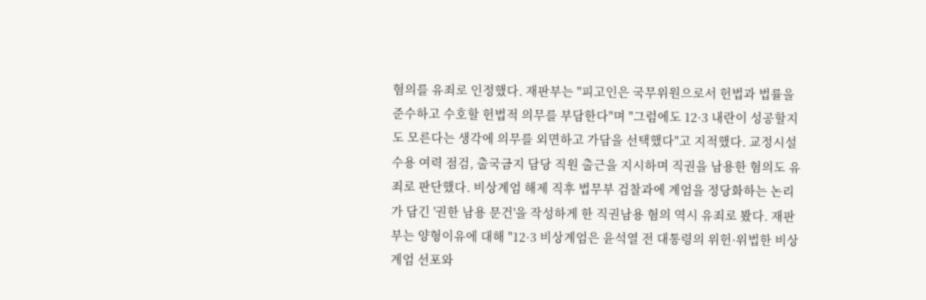혐의를 유죄로 인정했다. 재판부는 "피고인은 국무위원으로서 헌법과 법률을 준수하고 수호할 헌법적 의무를 부담한다"며 "그럼에도 12·3 내란이 성공할지도 모른다는 생각에 의무를 외면하고 가담을 선택했다"고 지적했다. 교정시설 수용 여력 점검, 출국금지 담당 직원 출근을 지시하며 직권을 남용한 혐의도 유죄로 판단했다. 비상계엄 해제 직후 법무부 검찰과에 계엄을 정당화하는 논리가 담긴 '권한 남용 문건'을 작성하게 한 직권남용 혐의 역시 유죄로 봤다. 재판부는 양형이유에 대해 "12·3 비상계엄은 윤석열 전 대통령의 위헌·위법한 비상계엄 선포와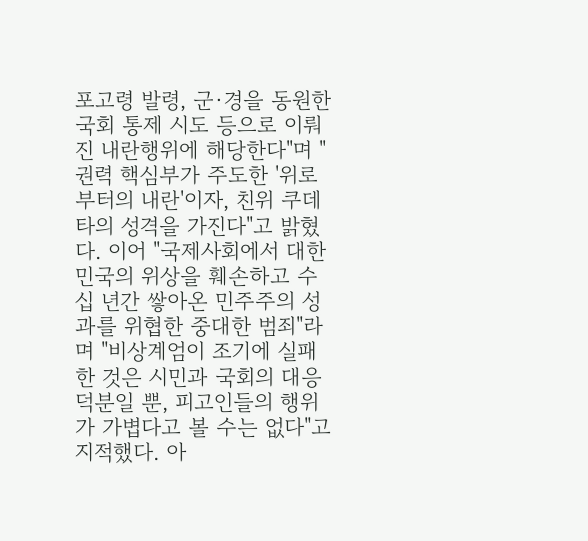포고령 발령, 군·경을 동원한 국회 통제 시도 등으로 이뤄진 내란행위에 해당한다"며 "권력 핵심부가 주도한 '위로부터의 내란'이자, 친위 쿠데타의 성격을 가진다"고 밝혔다. 이어 "국제사회에서 대한민국의 위상을 훼손하고 수십 년간 쌓아온 민주주의 성과를 위협한 중대한 범죄"라며 "비상계엄이 조기에 실패한 것은 시민과 국회의 대응 덕분일 뿐, 피고인들의 행위가 가볍다고 볼 수는 없다"고 지적했다. 아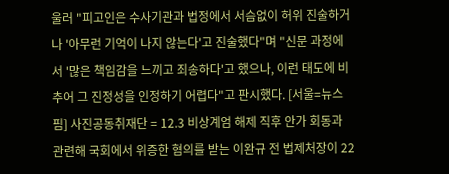울러 "피고인은 수사기관과 법정에서 서슴없이 허위 진술하거나 '아무런 기억이 나지 않는다'고 진술했다"며 "신문 과정에서 '많은 책임감을 느끼고 죄송하다'고 했으나, 이런 태도에 비추어 그 진정성을 인정하기 어렵다"고 판시했다. [서울=뉴스핌] 사진공동취재단 = 12.3 비상계엄 해제 직후 안가 회동과 관련해 국회에서 위증한 혐의를 받는 이완규 전 법제처장이 22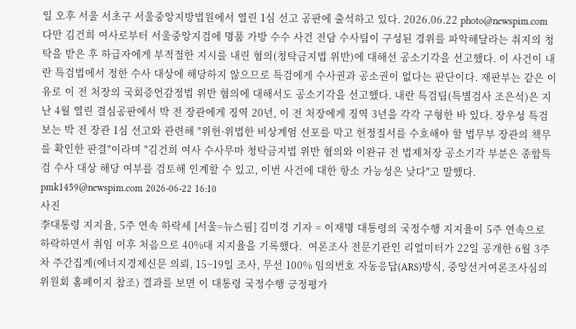일 오후 서울 서초구 서울중앙지방법원에서 열린 1심 선고 공판에 출석하고 있다. 2026.06.22 photo@newspim.com 다만 김건희 여사로부터 서울중앙지검에 명품 가방 수수 사건 전담 수사팀이 구성된 경위를 파악해달라는 취지의 청탁을 받은 후 하급자에게 부적절한 지시를 내린 혐의(청탁금지법 위반)에 대해선 공소기각을 선고했다. 이 사건이 내란 특검법에서 정한 수사 대상에 해당하지 않으므로 특검에게 수사권과 공소권이 없다는 판단이다. 재판부는 같은 이유로 이 전 처장의 국회증언감정법 위반 혐의에 대해서도 공소기각을 선고했다. 내란 특검팀(특별검사 조은석)은 지난 4월 열린 결심공판에서 박 전 장관에게 징역 20년, 이 전 처장에게 징역 3년을 각각 구형한 바 있다. 장우성 특검보는 박 전 장관 1심 선고와 관련해 "위헌·위법한 비상계엄 선포를 막고 헌정질서를 수호해야 할 법무부 장관의 책무를 확인한 판결"이라며 "김건희 여사 수사무마 청탁금지법 위반 혐의와 이완규 전 법제처장 공소기각 부분은 종합특검 수사 대상 해당 여부를 검토해 인계할 수 있고, 이번 사건에 대한 항소 가능성은 낮다"고 말했다. pmk1459@newspim.com 2026-06-22 16:10
사진
李대통령 지지율, 5주 연속 하락세 [서울=뉴스핌] 김미경 기자 = 이재명 대통령의 국정수행 지지율이 5주 연속으로 하락하면서 취임 이후 처음으로 40%대 지지율을 기록했다.  여론조사 전문기관인 리얼미터가 22일 공개한 6월 3주차 주간집계(에너지경제신문 의뢰, 15~19일 조사, 무선 100% 임의번호 자동응답(ARS)방식, 중앙선거여론조사심의위원회 홈페이지 참조) 결과를 보면 이 대통령 국정수행 긍정평가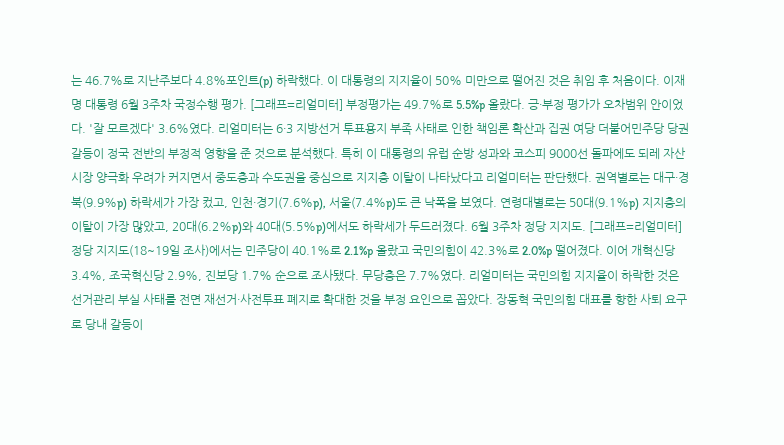는 46.7%로 지난주보다 4.8%포인트(p) 하락했다. 이 대통령의 지지율이 50% 미만으로 떨어진 것은 취임 후 처음이다. 이재명 대통령 6월 3주차 국정수행 평가. [그래프=리얼미터] 부정평가는 49.7%로 5.5%p 올랐다. 긍·부정 평가가 오차범위 안이었다. '잘 모르겠다' 3.6%였다. 리얼미터는 6·3 지방선거 투표용지 부족 사태로 인한 책임론 확산과 집권 여당 더불어민주당 당권 갈등이 정국 전반의 부정적 영향을 준 것으로 분석했다. 특히 이 대통령의 유럽 순방 성과와 코스피 9000선 돌파에도 되레 자산시장 양극화 우려가 커지면서 중도층과 수도권을 중심으로 지지층 이탈이 나타났다고 리얼미터는 판단했다. 권역별로는 대구·경북(9.9%p) 하락세가 가장 컸고, 인천·경기(7.6%p), 서울(7.4%p)도 큰 낙폭을 보였다. 연령대별로는 50대(9.1%p) 지지층의 이탈이 가장 많았고, 20대(6.2%p)와 40대(5.5%p)에서도 하락세가 두드러졌다. 6월 3주차 정당 지지도. [그래프=리얼미터] 정당 지지도(18~19일 조사)에서는 민주당이 40.1%로 2.1%p 올랐고 국민의힘이 42.3%로 2.0%p 떨어졌다. 이어 개혁신당 3.4%, 조국혁신당 2.9%, 진보당 1.7% 순으로 조사됐다. 무당층은 7.7%였다. 리얼미터는 국민의힘 지지율이 하락한 것은 선거관리 부실 사태를 전면 재선거·사전투표 폐지로 확대한 것을 부정 요인으로 꼽았다. 장동혁 국민의힘 대표를 향한 사퇴 요구로 당내 갈등이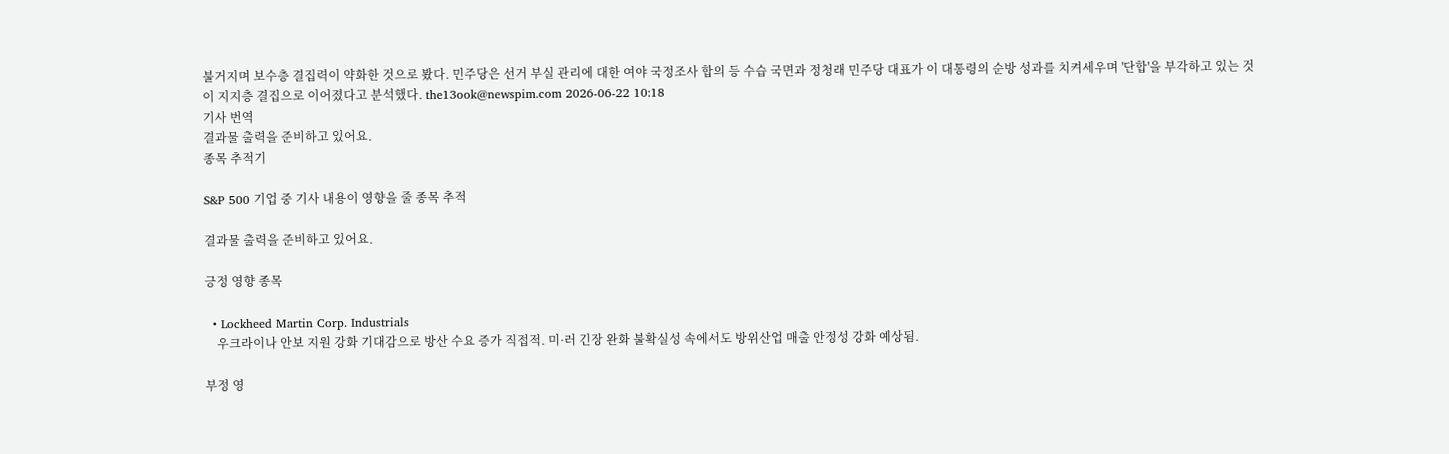불거지며 보수층 결집력이 약화한 것으로 봤다. 민주당은 선거 부실 관리에 대한 여야 국정조사 합의 등 수습 국면과 정청래 민주당 대표가 이 대통령의 순방 성과를 치켜세우며 '단합'을 부각하고 있는 것이 지지층 결집으로 이어졌다고 분석했다. the13ook@newspim.com 2026-06-22 10:18
기사 번역
결과물 출력을 준비하고 있어요.
종목 추적기

S&P 500 기업 중 기사 내용이 영향을 줄 종목 추적

결과물 출력을 준비하고 있어요.

긍정 영향 종목

  • Lockheed Martin Corp. Industrials
    우크라이나 안보 지원 강화 기대감으로 방산 수요 증가 직접적. 미·러 긴장 완화 불확실성 속에서도 방위산업 매출 안정성 강화 예상됨.

부정 영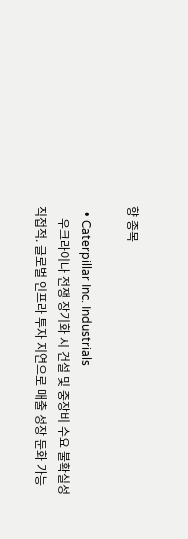향 종목

  • Caterpillar Inc. Industrials
    우크라이나 전쟁 장기화 시 건설 및 중장비 수요 불확실성 직접적. 글로벌 인프라 투자 지연으로 매출 성장 둔화 가능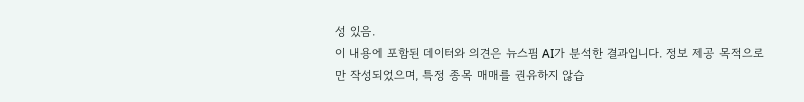성 있음.
이 내용에 포함된 데이터와 의견은 뉴스핌 AI가 분석한 결과입니다. 정보 제공 목적으로만 작성되었으며, 특정 종목 매매를 권유하지 않습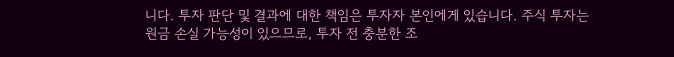니다. 투자 판단 및 결과에 대한 책임은 투자자 본인에게 있습니다. 주식 투자는 원금 손실 가능성이 있으므로, 투자 전 충분한 조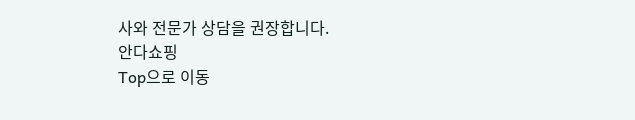사와 전문가 상담을 권장합니다.
안다쇼핑
Top으로 이동